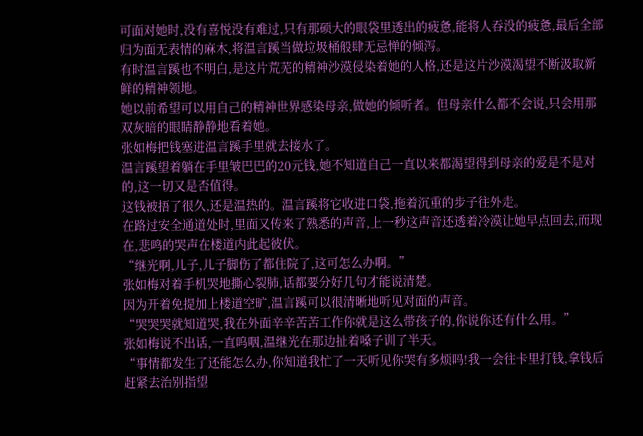可面对她时,没有喜悦没有难过,只有那硕大的眼袋里透出的疲惫,能将人吞没的疲惫,最后全部归为面无表情的麻木,将温言蹊当做垃圾桶般肆无忌惮的倾泻。
有时温言蹊也不明白,是这片荒芜的精神沙漠侵染着她的人格,还是这片沙漠渴望不断汲取新鲜的精神领地。
她以前希望可以用自己的精神世界感染母亲,做她的倾听者。但母亲什么都不会说,只会用那双灰暗的眼睛静静地看着她。
张如梅把钱塞进温言蹊手里就去接水了。
温言蹊望着躺在手里皱巴巴的20元钱,她不知道自己一直以来都渴望得到母亲的爱是不是对的,这一切又是否值得。
这钱被捂了很久,还是温热的。温言蹊将它收进口袋,拖着沉重的步子往外走。
在路过安全通道处时,里面又传来了熟悉的声音,上一秒这声音还透着冷漠让她早点回去,而现在,悲鸣的哭声在楼道内此起彼伏。
“继光啊,儿子,儿子脚伤了都住院了,这可怎么办啊。”
张如梅对着手机哭地撕心裂肺,话都要分好几句才能说清楚。
因为开着免提加上楼道空旷,温言蹊可以很清晰地听见对面的声音。
“哭哭哭就知道哭,我在外面辛辛苦苦工作你就是这么带孩子的,你说你还有什么用。”
张如梅说不出话,一直呜咽,温继光在那边扯着嗓子训了半天。
“事情都发生了还能怎么办,你知道我忙了一天听见你哭有多烦吗!我一会往卡里打钱,拿钱后赶紧去治别指望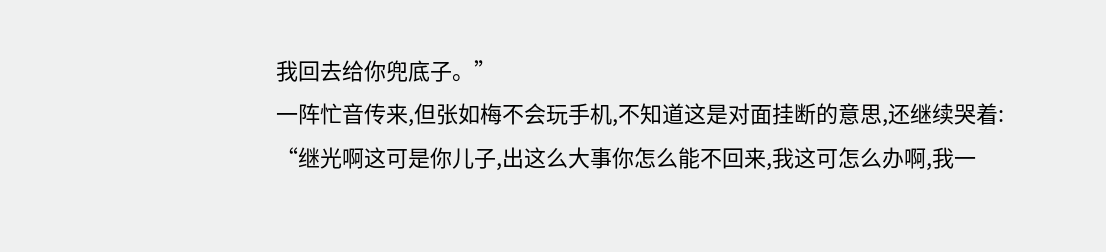我回去给你兜底子。”
一阵忙音传来,但张如梅不会玩手机,不知道这是对面挂断的意思,还继续哭着:
“继光啊这可是你儿子,出这么大事你怎么能不回来,我这可怎么办啊,我一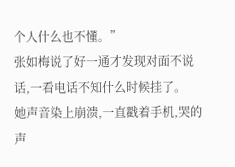个人什么也不懂。”
张如梅说了好一通才发现对面不说话,一看电话不知什么时候挂了。
她声音染上崩溃,一直戳着手机,哭的声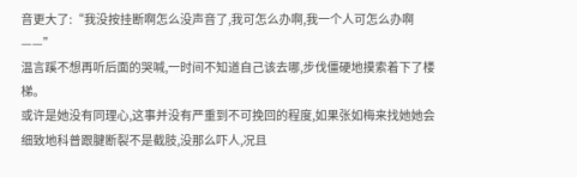音更大了:“我没按挂断啊怎么没声音了,我可怎么办啊,我一个人可怎么办啊——”
温言蹊不想再听后面的哭喊,一时间不知道自己该去哪,步伐僵硬地摸索着下了楼梯。
或许是她没有同理心,这事并没有严重到不可挽回的程度,如果张如梅来找她她会细致地科普跟腱断裂不是截肢,没那么吓人,况且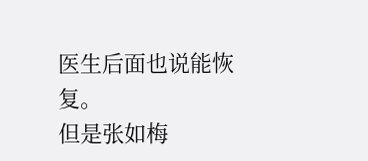医生后面也说能恢复。
但是张如梅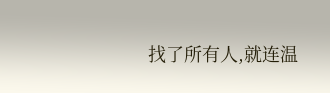找了所有人,就连温